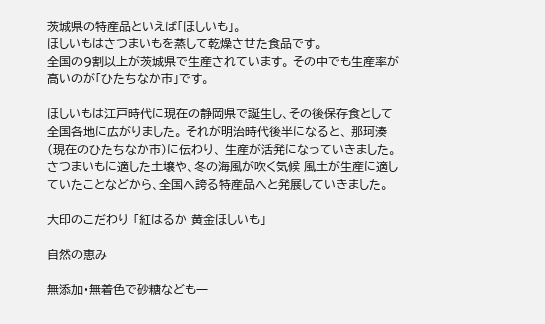茨城県の特産品といえば「ほしいも」。
ほしいもはさつまいもを蒸して乾燥させた食品です。
全国の9割以上が茨城県で生産されています。 その中でも生産率が高いのが「ひたちなか市」です。

ほしいもは江戸時代に現在の静岡県で誕生し、その後保存食として全国各地に広がりました。 それが明治時代後半になると、 那珂湊 (現在のひたちなか市)に伝わり、 生産が活発になっていきました。 さつまいもに適した土壌や、冬の海風が吹く気候 風土が生産に適していたことなどから、全国へ誇る特産品へと発展していきました。

大印のこだわり 「紅はるか 黄金ほしいも」

自然の恵み

無添加・無着色で砂糖なども一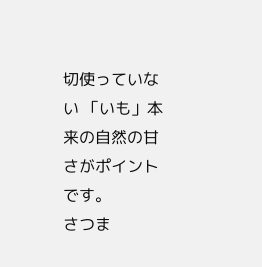切使っていない 「いも」本来の自然の甘さがポイントです。
さつま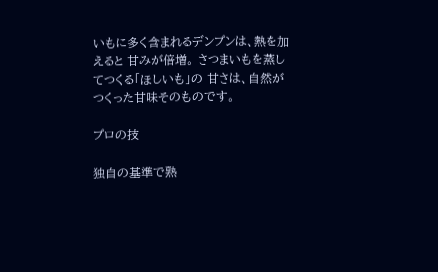いもに多く含まれるデンプンは、熱を加えると 甘みが倍増。 さつまいもを蒸してつくる「ほしいも」の 甘さは、自然がつくった甘味そのものです。

プロの技

独自の基準で熟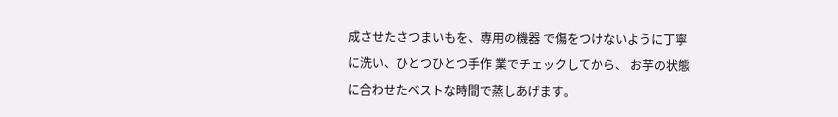成させたさつまいもを、専用の機器 で傷をつけないように丁寧に洗い、ひとつひとつ手作 業でチェックしてから、 お芋の状態に合わせたベストな時間で蒸しあげます。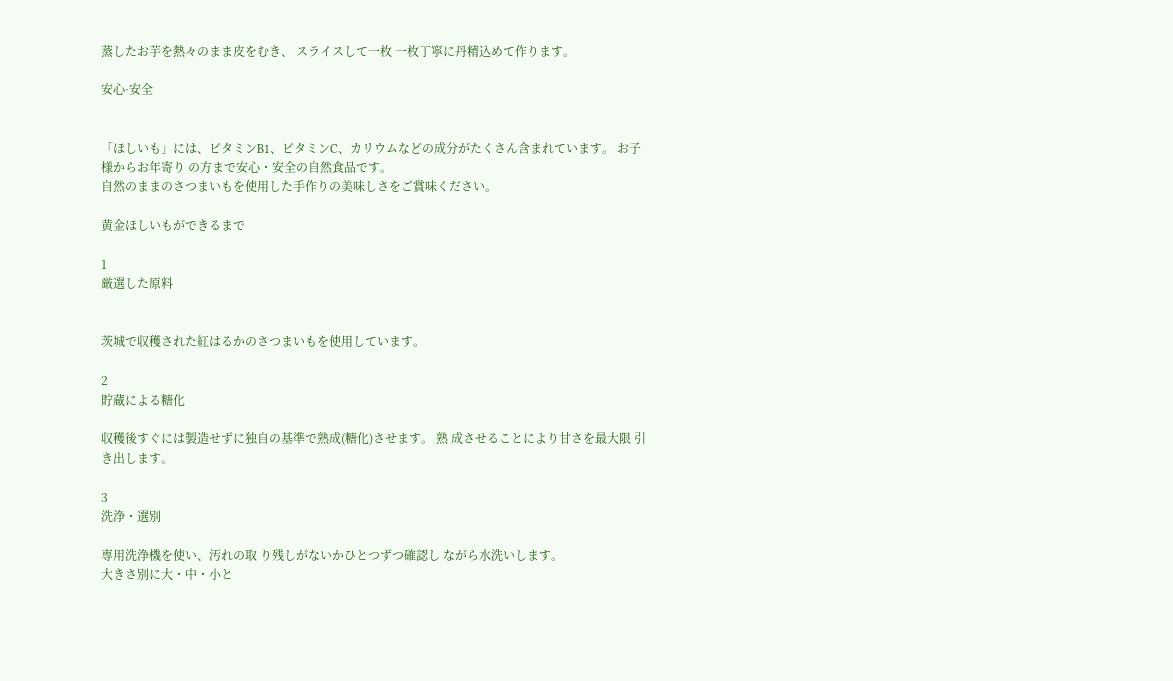蒸したお芋を熱々のまま皮をむき、 スライスして一枚 一枚丁寧に丹精込めて作ります。

安心·安全


「ほしいも」には、ビタミンB1、ビタミンC、カリウムなどの成分がたくさん含まれています。 お子様からお年寄り の方まで安心・安全の自然食品です。
自然のままのさつまいもを使用した手作りの美味しさをご賞味ください。

黄金ほしいもができるまで

1
厳選した原料


茨城で収穫された紅はるかのさつまいもを使用しています。

2
貯蔵による糖化

収穫後すぐには製造せずに独自の基準で熟成(糖化)させます。 熟 成させることにより甘さを最大限 引き出します。

3
洗浄・選別

専用洗浄機を使い、汚れの取 り残しがないかひとつずつ確認し ながら水洗いします。
大きさ別に大・中・小と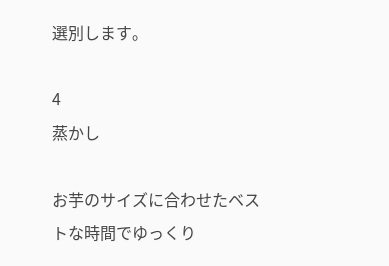選別します。

4
蒸かし

お芋のサイズに合わせたベストな時間でゆっくり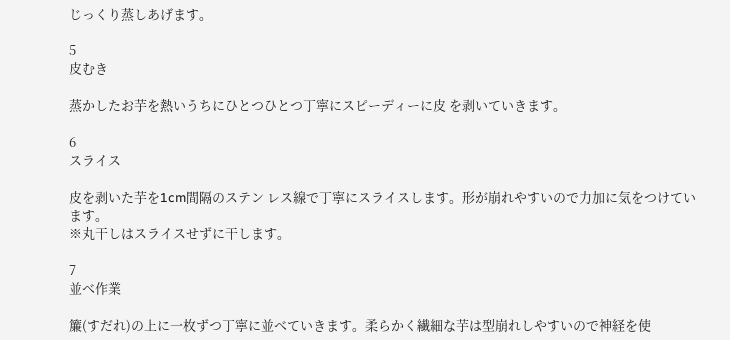じっくり蒸しあげます。

5
皮むき

蒸かしたお芋を熱いうちにひとつひとつ丁寧にスピーディーに皮 を剥いていきます。

6
スライス

皮を剥いた芋を1cm間隔のステン レス線で丁寧にスライスします。形が崩れやすいので力加に気をつけています。
※丸干しはスライスせずに干します。

7
並べ作業

簾(すだれ)の上に一枚ずつ丁寧に並べていきます。柔らかく繊細な芋は型崩れしやすいので神経を使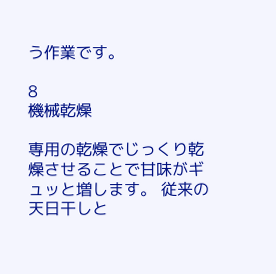う作業です。

8
機械乾燥

専用の乾燥でじっくり乾燥させることで甘味がギュッと増します。 従来の天日干しと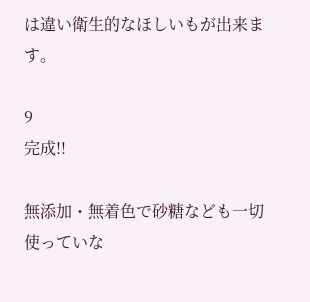は違い衛生的なほしいもが出来ます。

9
完成!!

無添加・無着色で砂糖なども一切使っていな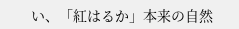い、「紅はるか」本来の自然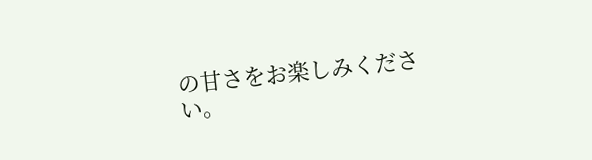の甘さをお楽しみください。